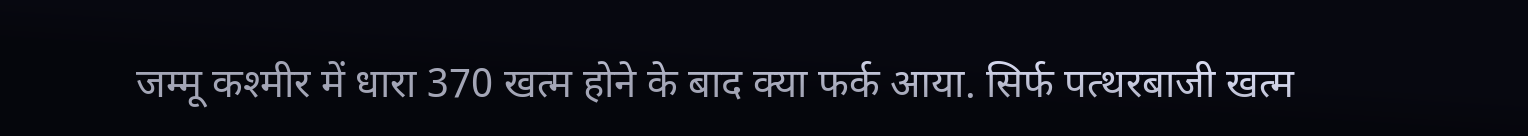जम्मू कश्मीर में धारा 370 खत्म होने के बाद क्या फर्क आया. सिर्फ पत्थरबाजी खत्म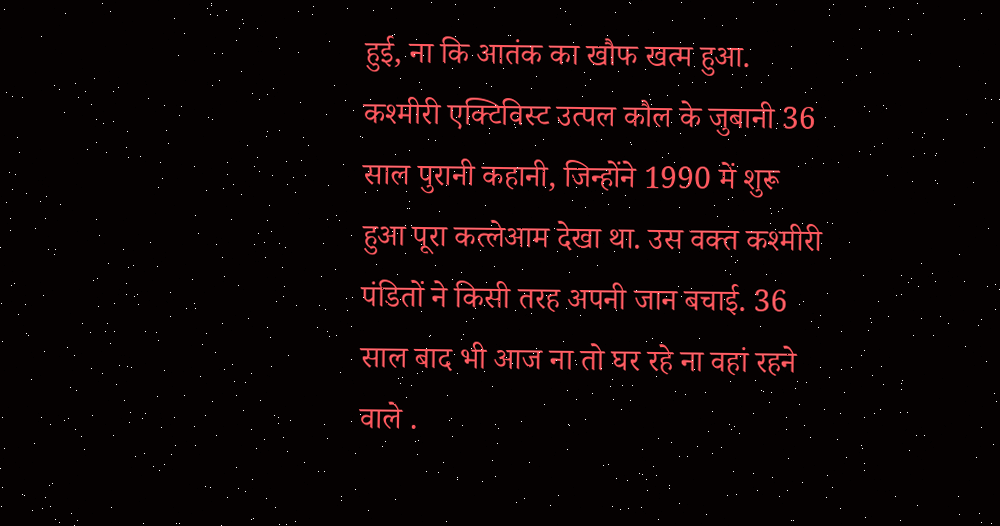हुई, ना कि आतंक का खौफ खत्म हुआ. कश्मीरी एक्टिविस्ट उत्पल कौल के जुबानी 36 साल पुरानी कहानी, जिन्होंने 1990 में शुरू हुआ पूरा कत्लेआम देखा था. उस वक्त कश्मीरी पंडितों ने किसी तरह अपनी जान बचाई. 36 साल बाद भी आज ना तो घर रहे ना वहां रहने वाले .